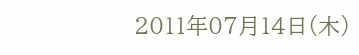2011年07月14日(木)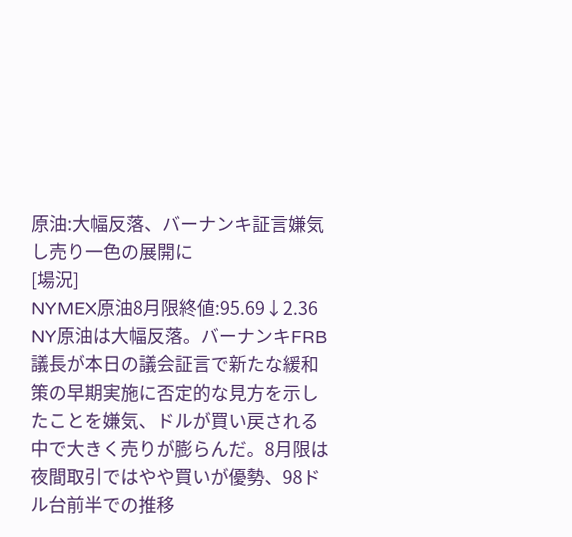原油:大幅反落、バーナンキ証言嫌気し売り一色の展開に
[場況]
NYMEX原油8月限終値:95.69↓2.36
NY原油は大幅反落。バーナンキFRB議長が本日の議会証言で新たな緩和策の早期実施に否定的な見方を示したことを嫌気、ドルが買い戻される中で大きく売りが膨らんだ。8月限は夜間取引ではやや買いが優勢、98ドル台前半での推移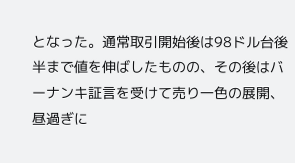となった。通常取引開始後は98ドル台後半まで値を伸ばしたものの、その後はバーナンキ証言を受けて売り一色の展開、昼過ぎに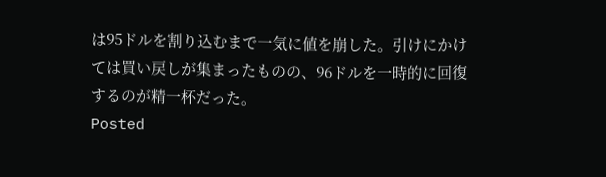は95ドルを割り込むまで一気に値を崩した。引けにかけては買い戻しが集まったものの、96ドルを一時的に回復するのが精一杯だった。
Posted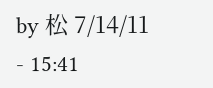by 松 7/14/11 - 15:41